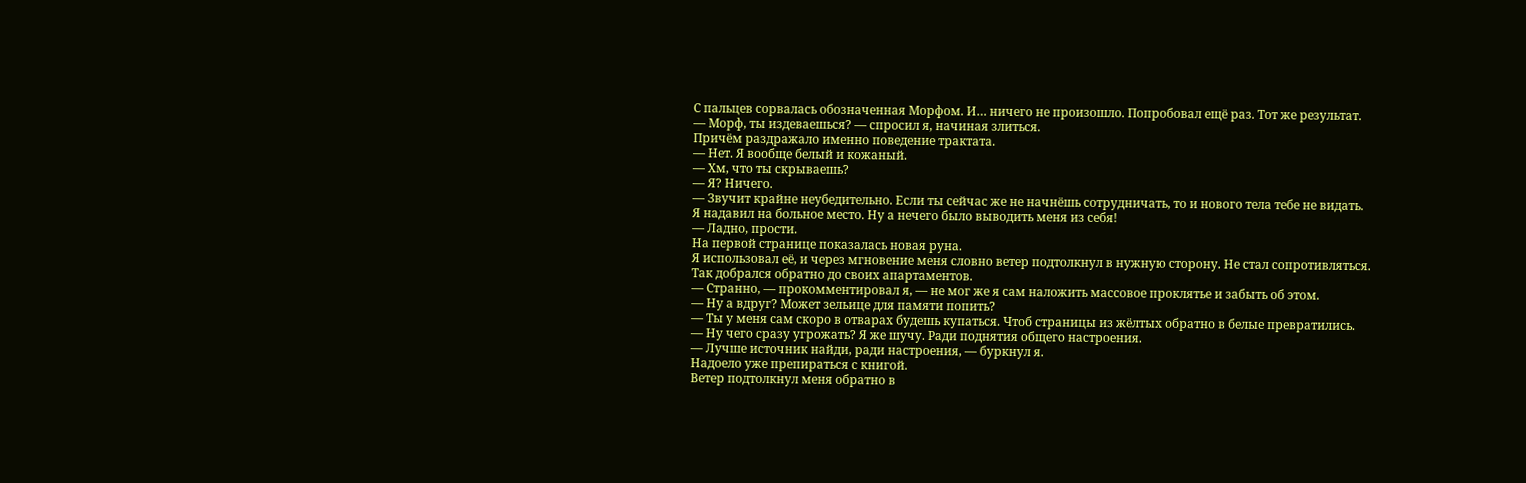С пальцев сорвалась обозначенная Морфом. И… ничего не произошло. Попробовал ещё раз. Тот же результат.
— Морф, ты издеваешься? — спросил я, начиная злиться.
Причём раздражало именно поведение трактата.
— Нет. Я вообще белый и кожаный.
— Хм, что ты скрываешь?
— Я? Ничего.
— Звучит крайне неубедительно. Если ты сейчас же не начнёшь сотрудничать, то и нового тела тебе не видать.
Я надавил на больное место. Ну а нечего было выводить меня из себя!
— Ладно, прости.
На первой странице показалась новая руна.
Я использовал её, и через мгновение меня словно ветер подтолкнул в нужную сторону. Не стал сопротивляться.
Так добрался обратно до своих апартаментов.
— Странно, — прокомментировал я, — не мог же я сам наложить массовое проклятье и забыть об этом.
— Ну а вдруг? Может зельице для памяти попить?
— Ты у меня сам скоро в отварах будешь купаться. Чтоб страницы из жёлтых обратно в белые превратились.
— Ну чего сразу угрожать? Я же шучу. Ради поднятия общего настроения.
— Лучше источник найди, ради настроения, — буркнул я.
Надоело уже препираться с книгой.
Ветер подтолкнул меня обратно в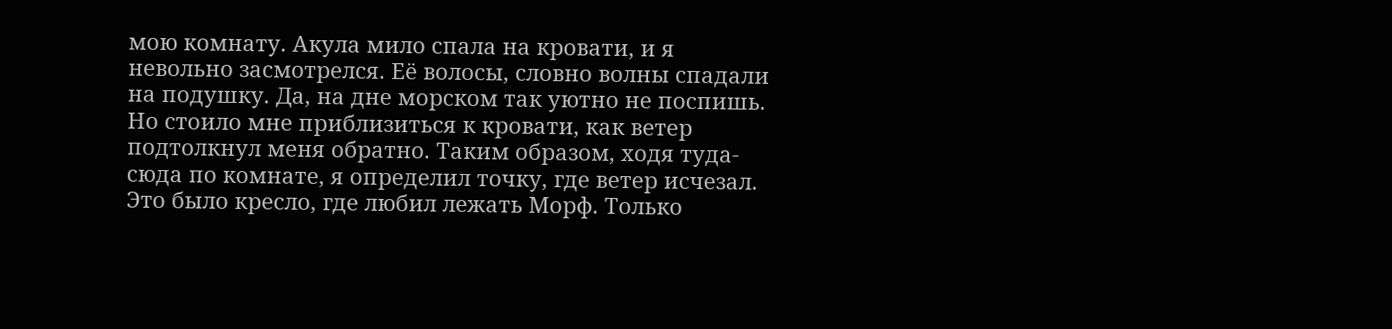мою комнату. Акула мило спала на кровати, и я невольно засмотрелся. Её волосы, словно волны спадали на подушку. Да, на дне морском так уютно не поспишь.
Но стоило мне приблизиться к кровати, как ветер подтолкнул меня обратно. Таким образом, ходя туда-сюда по комнате, я определил точку, где ветер исчезал.
Это было кресло, где любил лежать Морф. Только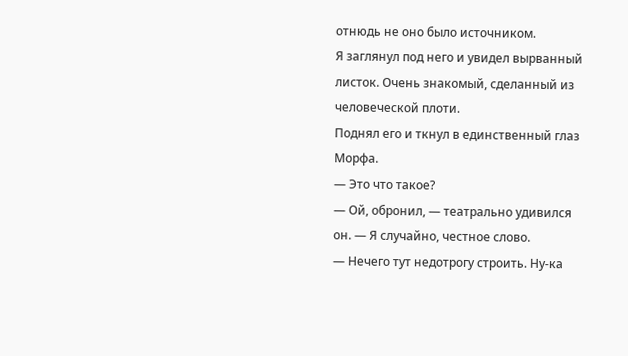отнюдь не оно было источником.
Я заглянул под него и увидел вырванный листок. Очень знакомый, сделанный из человеческой плоти.
Поднял его и ткнул в единственный глаз Морфа.
— Это что такое?
— Ой, обронил, — театрально удивился он. — Я случайно, честное слово.
— Нечего тут недотрогу строить. Ну-ка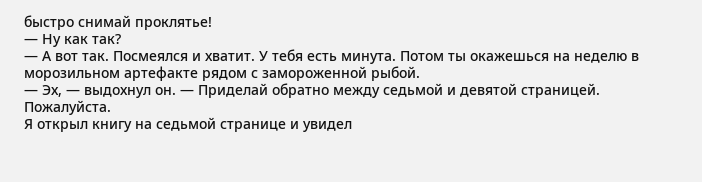быстро снимай проклятье!
— Ну как так?
— А вот так. Посмеялся и хватит. У тебя есть минута. Потом ты окажешься на неделю в морозильном артефакте рядом с замороженной рыбой.
— Эх, — выдохнул он. — Приделай обратно между седьмой и девятой страницей. Пожалуйста.
Я открыл книгу на седьмой странице и увидел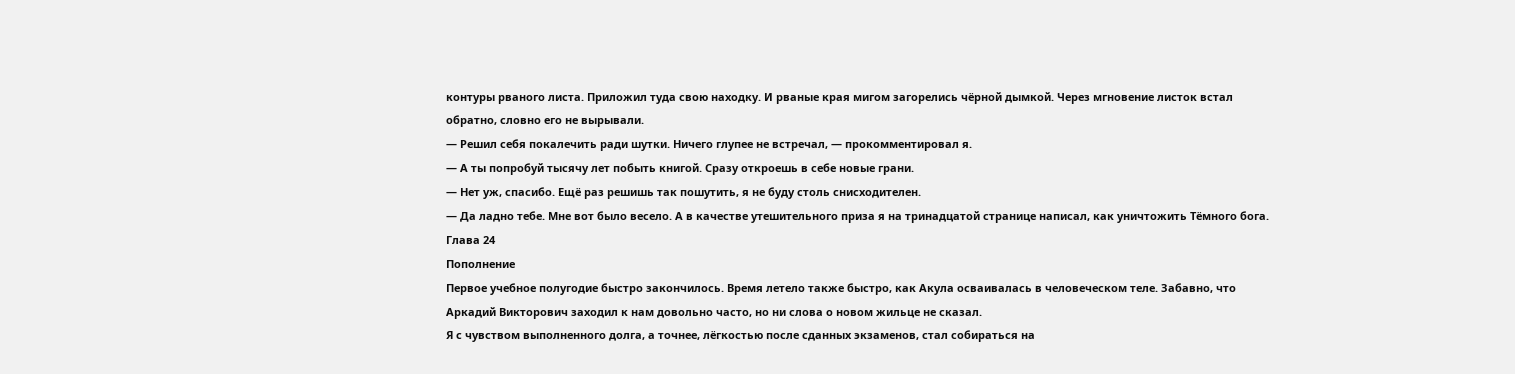контуры рваного листа. Приложил туда свою находку. И рваные края мигом загорелись чёрной дымкой. Через мгновение листок встал обратно, словно его не вырывали.
— Решил себя покалечить ради шутки. Ничего глупее не встречал, — прокомментировал я.
— А ты попробуй тысячу лет побыть книгой. Сразу откроешь в себе новые грани.
— Нет уж, спасибо. Ещё раз решишь так пошутить, я не буду столь снисходителен.
— Да ладно тебе. Мне вот было весело. А в качестве утешительного приза я на тринадцатой странице написал, как уничтожить Тёмного бога.
Глава 24
Пополнение
Первое учебное полугодие быстро закончилось. Время летело также быстро, как Акула осваивалась в человеческом теле. Забавно, что Аркадий Викторович заходил к нам довольно часто, но ни слова о новом жильце не сказал.
Я с чувством выполненного долга, а точнее, лёгкостью после сданных экзаменов, стал собираться на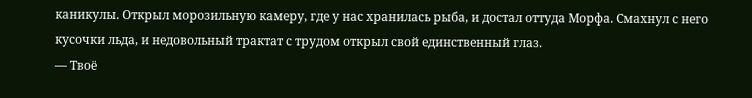каникулы. Открыл морозильную камеру, где у нас хранилась рыба, и достал оттуда Морфа. Смахнул с него кусочки льда, и недовольный трактат с трудом открыл свой единственный глаз.
— Твоё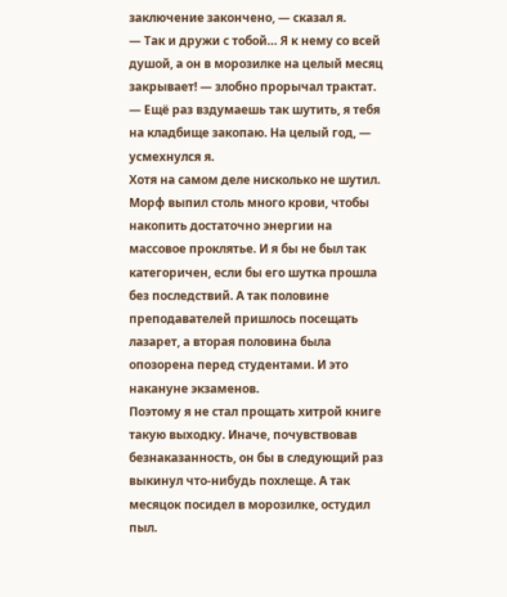заключение закончено, — сказал я.
— Так и дружи с тобой… Я к нему со всей душой, а он в морозилке на целый месяц закрывает! — злобно прорычал трактат.
— Ещё раз вздумаешь так шутить, я тебя на кладбище закопаю. На целый год, — усмехнулся я.
Хотя на самом деле нисколько не шутил.
Морф выпил столь много крови, чтобы накопить достаточно энергии на массовое проклятье. И я бы не был так категоричен, если бы его шутка прошла без последствий. А так половине преподавателей пришлось посещать лазарет, а вторая половина была опозорена перед студентами. И это накануне экзаменов.
Поэтому я не стал прощать хитрой книге такую выходку. Иначе, почувствовав безнаказанность, он бы в следующий раз выкинул что-нибудь похлеще. А так месяцок посидел в морозилке, остудил пыл.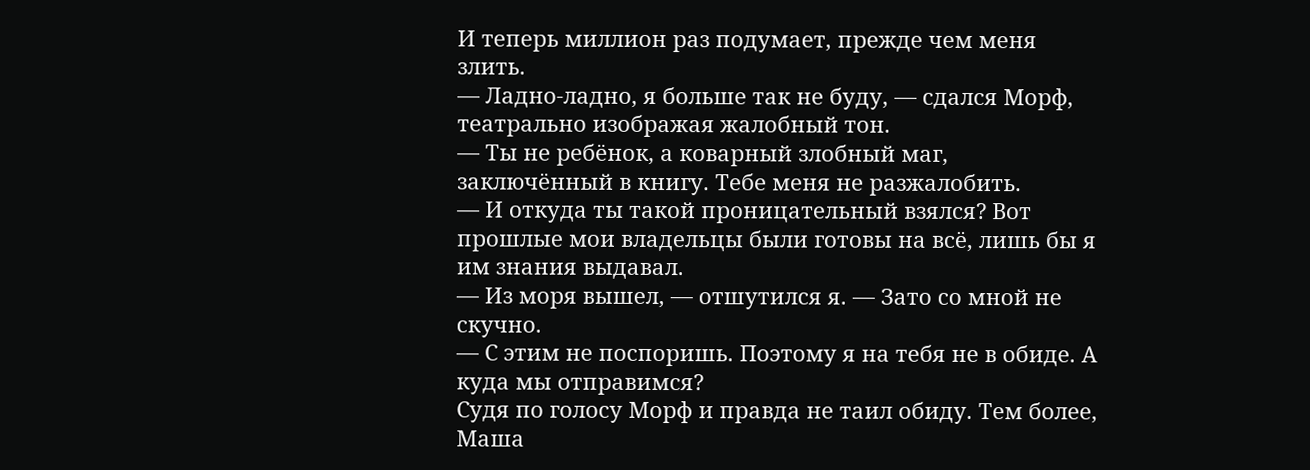И теперь миллион раз подумает, прежде чем меня злить.
— Ладно-ладно, я больше так не буду, — сдался Морф, театрально изображая жалобный тон.
— Ты не ребёнок, а коварный злобный маг, заключённый в книгу. Тебе меня не разжалобить.
— И откуда ты такой проницательный взялся? Вот прошлые мои владельцы были готовы на всё, лишь бы я им знания выдавал.
— Из моря вышел, — отшутился я. — Зато со мной не скучно.
— С этим не поспоришь. Поэтому я на тебя не в обиде. А куда мы отправимся?
Судя по голосу Морф и правда не таил обиду. Тем более, Маша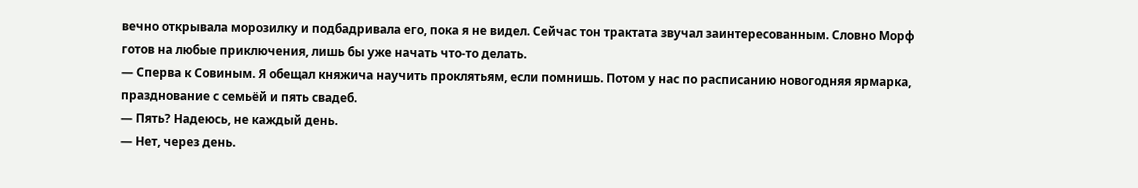вечно открывала морозилку и подбадривала его, пока я не видел. Сейчас тон трактата звучал заинтересованным. Словно Морф готов на любые приключения, лишь бы уже начать что-то делать.
— Сперва к Совиным. Я обещал княжича научить проклятьям, если помнишь. Потом у нас по расписанию новогодняя ярмарка, празднование с семьёй и пять свадеб.
— Пять? Надеюсь, не каждый день.
— Нет, через день.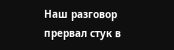Наш разговор прервал стук в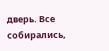дверь. Все собирались,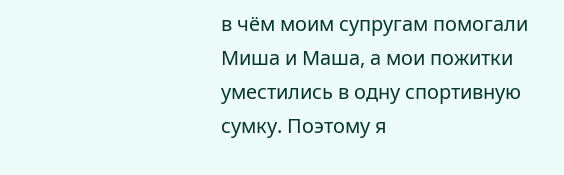в чём моим супругам помогали Миша и Маша, а мои пожитки уместились в одну спортивную сумку. Поэтому я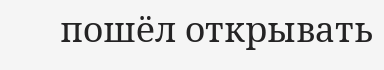пошёл открывать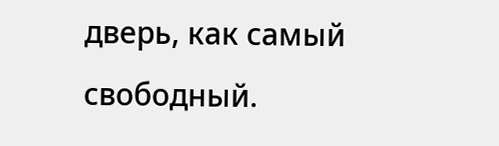дверь, как самый свободный.